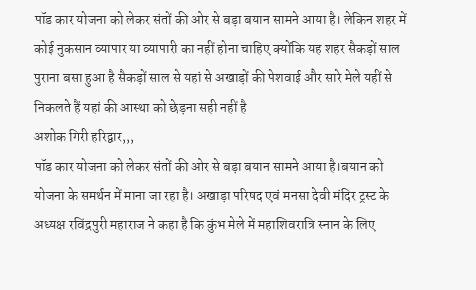पॉड कार योजना को लेकर संतों की ओर से बड़ा बयान सामने आया है। लेकिन शहर में कोई नुकसान व्यापार या व्यापारी का नहीं होना चाहिए क्योंकि यह शहर सैकड़ों साल पुराना बसा हुआ है सैकड़ों साल से यहां से अखाड़ों की पेशवाई और सारे मेले यहीं से निकलते हैं यहां की आस्था को छेड़ना सही नहीं है
अशोक गिरी हरिद्वार,,,
पॉड कार योजना को लेकर संतों की ओर से बड़ा बयान सामने आया है।बयान को योजना के समर्थन में माना जा रहा है। अखाड़ा परिषद एवं मनसा देवी मंदिर ट्रस्ट के अध्यक्ष रविंद्रपुरी महाराज ने कहा है कि कुंभ मेले में महाशिवरात्रि स्नान के लिए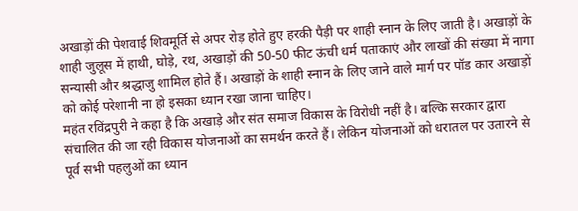अखाड़ों की पेशवाई शिवमूर्ति से अपर रोड़ होते हुए हरकी पैड़ी पर शाही स्नान के लिए जाती है। अखाड़ों के शाही जुलूस में हाथी, घोड़े, रथ, अखाड़ों की 50-50 फीट ऊंची धर्म पताकाएं और लाखों की संख्या में नागा सन्यासी और श्रद्धाजु शामिल होते हैं। अखाड़ों के शाही स्नान के लिए जाने वाले मार्ग पर पॉड कार अखाड़ों को कोई परेशानी ना हो इसका ध्यान रखा जाना चाहिए।
महंत रविंद्रपुरी ने कहा है कि अखाड़े और संत समाज विकास के विरोधी नहीं है। बल्कि सरकार द्वारा संचालित की जा रही विकास योजनाओं का समर्थन करते हैं। लेकिन योजनाओं को धरातल पर उतारने से पूर्व सभी पहलुओं का ध्यान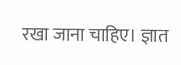रखा जाना चाहिए। ज्ञात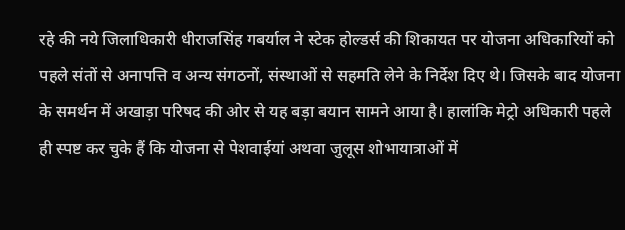रहे की नये जिलाधिकारी धीराजसिंह गबर्याल ने स्टेक होल्डर्स की शिकायत पर योजना अधिकारियों को पहले संतों से अनापत्ति व अन्य संगठनों, संस्थाओं से सहमति लेने के निर्देश दिए थे। जिसके बाद योजना के समर्थन में अखाड़ा परिषद की ओर से यह बड़ा बयान सामने आया है। हालांकि मेट्रो अधिकारी पहले ही स्पष्ट कर चुके हैं कि योजना से पेशवाईयां अथवा जुलूस शोभायात्राओं में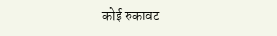कोई रुकावट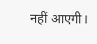नहीं आएगी।